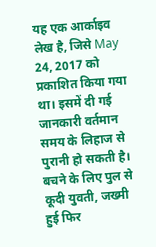यह एक आर्काइव लेख है, जिसे May 24, 2017 को प्रकाशित किया गया था। इसमें दी गई जानकारी वर्तमान समय के लिहाज से पुरानी हो सकती है।
बचने के लिए पुल से कूदी युवती, जख्मी हुई फिर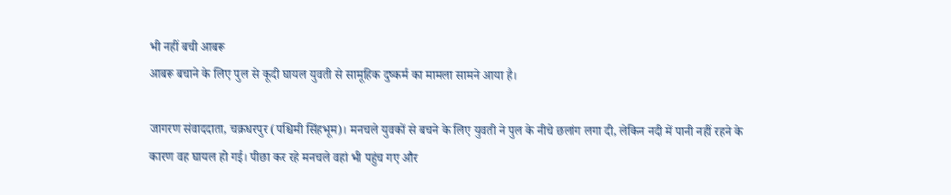भी नहीं बची आबरू
आबरू बचाने के लिए पुल से कूदी घायल युवती से सामूहिक दुष्कर्म का मामला सामने आया है।

जागरण संवाददाता, चक्रधरपुर (पश्चिमी सिंहभूम)। मनचले युवकों से बचने के लिए युवती ने पुल के नीचे छलांग लगा दी, लेकिन नदी में पानी नहीं रहने के कारण वह घायल हो गई। पीछा कर रहे मनचले वहां भी पहुंच गए और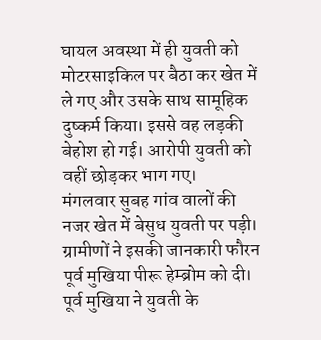घायल अवस्था में ही युवती को मोटरसाइकिल पर बैठा कर खेत में ले गए और उसके साथ सामूहिक दुष्कर्म किया। इससे वह लड़की बेहोश हो गई। आरोपी युवती को वहीं छोड़कर भाग गए।
मंगलवार सुबह गांव वालों की नजर खेत में बेसुध युवती पर पड़ी। ग्रामीणों ने इसकी जानकारी फौरन पूर्व मुखिया पीरू हेम्ब्रोम को दी। पूर्व मुखिया ने युवती के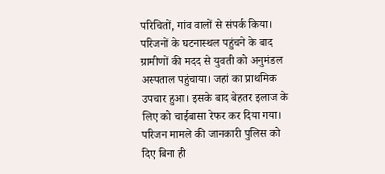परिचितों, गांव वालों से संपर्क किया। परिजनों के घटनास्थल पहुंचने के बाद ग्रामीणों की मदद से युवती को अनुमंडल अस्पताल पहुंचाया। जहां का प्राथमिक उपचार हुआ। इसके बाद बेहतर इलाज के लिए को चाईबासा रेफर कर दिया गया। परिजन मामले की जानकारी पुलिस को दिए बिना ही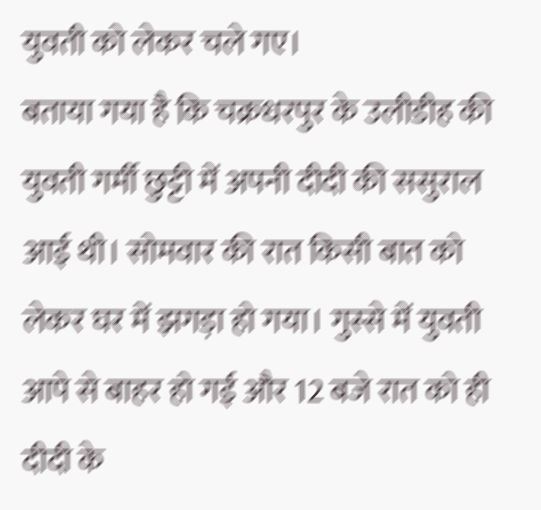युवती को लेकर चले गए।
बताया गया है कि चक्रधरपुर के उलीडीह की युवती गर्मी छुट्टी में अपनी दीदी की ससुराल आई थी। सोमवार की रात किसी बात को लेकर घर में झगड़ा हो गया। गुस्से में युवती आपे से बाहर हो गई और 12 बजे रात को ही दीदी के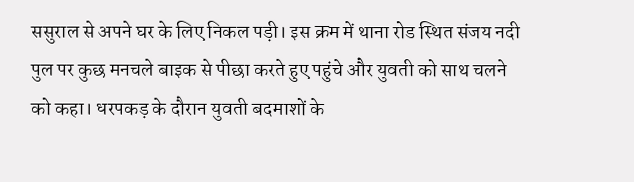ससुराल से अपने घर के लिए निकल पड़ी। इस क्रम में थाना रोड स्थित संजय नदी पुल पर कुछ मनचले बाइक से पीछा करते हुए पहुंचे और युवती को साथ चलने को कहा। धरपकड़ के दौरान युवती बदमाशों के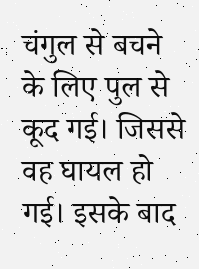चंगुल से बचने के लिए पुल से कूद गई। जिससे वह घायल हो गई। इसके बाद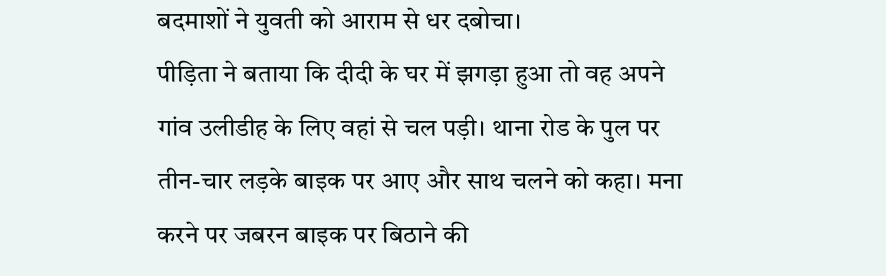बदमाशों ने युवती को आराम से धर दबोचा।
पीड़िता ने बताया कि दीदी के घर में झगड़ा हुआ तो वह अपने गांव उलीडीह के लिए वहां से चल पड़ी। थाना रोड के पुल पर तीन-चार लड़के बाइक पर आए और साथ चलने को कहा। मना करने पर जबरन बाइक पर बिठाने की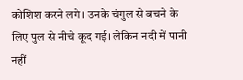कोशिश करने लगे। उनके चंगुल से बचने के लिए पुल से नीचे कूद गई। लेकिन नदी में पानी नहीं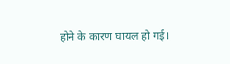होने के कारण घायल हो गई।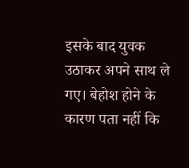इसके बाद युवक उठाकर अपने साथ ले गए। बेहोश होने के कारण पता नहीं कि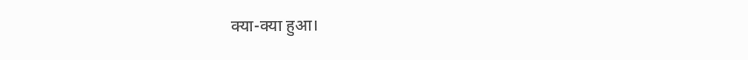क्या-क्या हुआ।